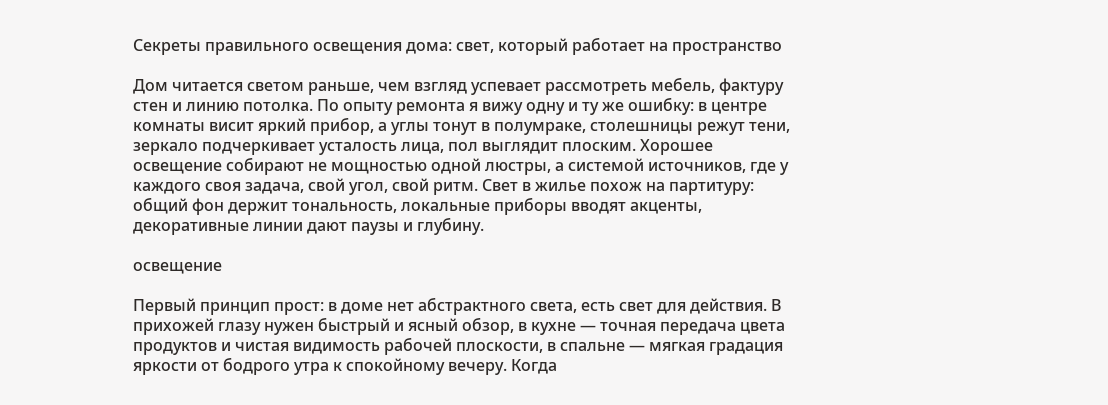Секреты правильного освещения дома: свет, который работает на пространство

Дом читается светом раньше, чем взгляд успевает рассмотреть мебель, фактуру стен и линию потолка. По опыту ремонта я вижу одну и ту же ошибку: в центре комнаты висит яркий прибор, а углы тонут в полумраке, столешницы режут тени, зеркало подчеркивает усталость лица, пол выглядит плоским. Хорошее освещение собирают не мощностью одной люстры, а системой источников, где у каждого своя задача, свой угол, свой ритм. Свет в жилье похож на партитуру: общий фон держит тональность, локальные приборы вводят акценты, декоративные линии дают паузы и глубину.

освещение

Первый принцип прост: в доме нет абстрактного света, есть свет для действия. В прихожей глазу нужен быстрый и ясный обзор, в кухне — точная передача цвета продуктов и чистая видимость рабочей плоскости, в спальне — мягкая градация яркости от бодрого утра к спокойному вечеру. Когда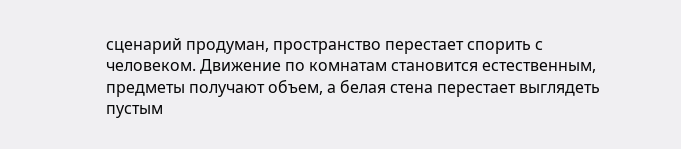сценарий продуман, пространство перестает спорить с человеком. Движение по комнатам становится естественным, предметы получают объем, а белая стена перестает выглядеть пустым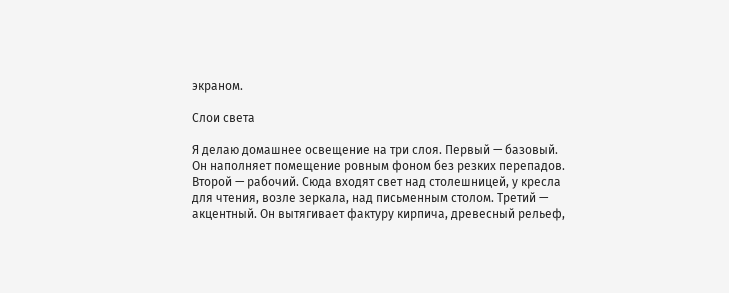экраном.

Слои света

Я делаю домашнее освещение на три слоя. Первый — базовый. Он наполняет помещение ровным фоном без резких перепадов. Второй — рабочий. Сюда входят свет над столешницей, у кресла для чтения, возле зеркала, над письменным столом. Третий — акцентный. Он вытягивает фактуру кирпича, древесный рельеф,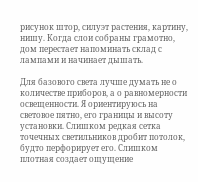рисунок штор, силуэт растения, картину, нишу. Когда слои собраны грамотно, дом перестает напоминать склад с лампами и начинает дышать.

Для базового света лучше думать не о количестве приборов, а о равномерности освещенности. Я ориентируюсь на световое пятно, его границы и высоту установки. Слишком редкая сетка точечных светильников дробит потолок, будто перфорирует его. Слишком плотная создает ощущение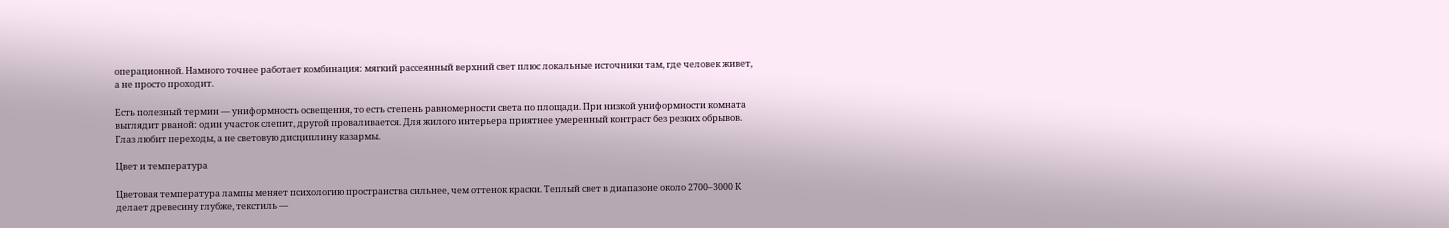операционной. Намного точнее работает комбинация: мягкий рассеянный верхний свет плюс локальные источники там, где человек живет, а не просто проходит.

Есть полезный термин — униформность освещения, то есть степень равномерности света по площади. При низкой униформности комната выглядит рваной: один участок слепит, другой проваливается. Для жилого интерьера приятнее умеренный контраст без резких обрывов. Глаз любит переходы, а не световую дисциплину казармы.

Цвет и температура

Цветовая температура лампы меняет психологию пространства сильнее, чем оттенок краски. Теплый свет в диапазоне около 2700–3000 К делает древесину глубже, текстиль —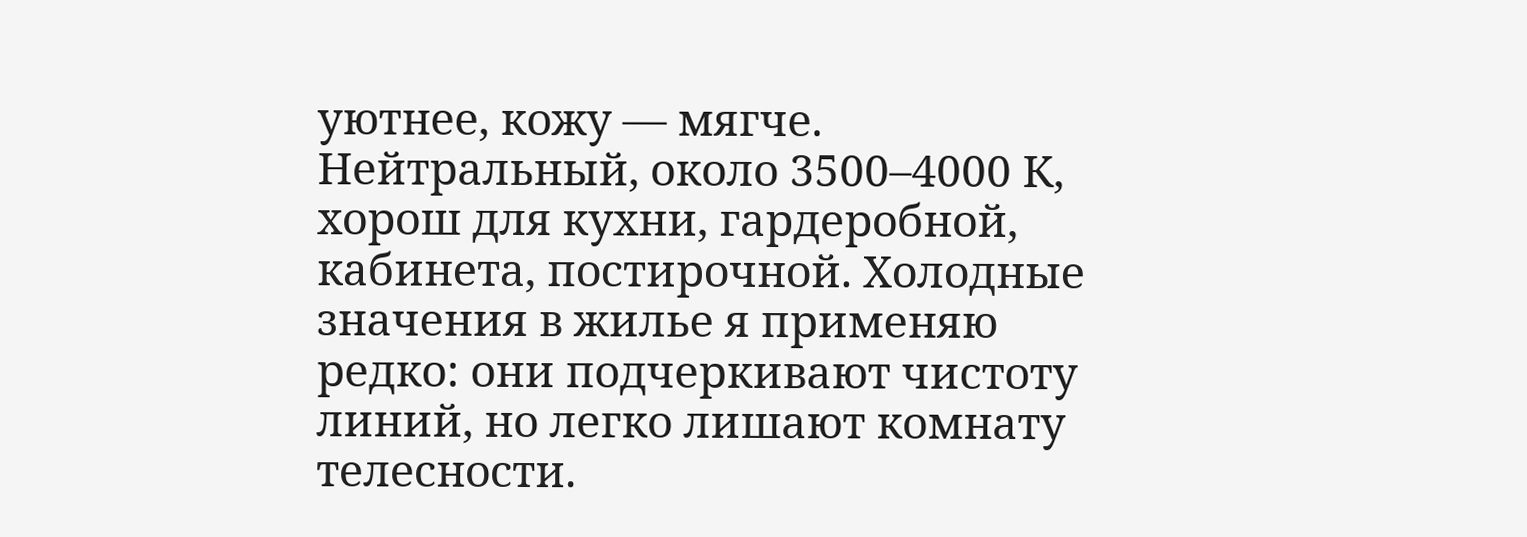уютнее, кожу — мягче. Нейтральный, около 3500–4000 К, хорош для кухни, гардеробной, кабинета, постирочной. Холодные значения в жилье я применяю редко: они подчеркивают чистоту линий, но легко лишают комнату телесности.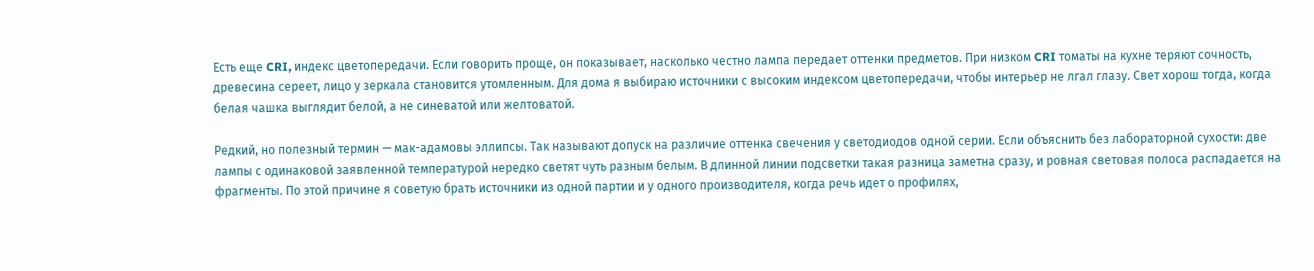Есть еще CRI, индекс цветопередачи. Если говорить проще, он показывает, насколько честно лампа передает оттенки предметов. При низком CRI томаты на кухне теряют сочность, древесина сереет, лицо у зеркала становится утомленным. Для дома я выбираю источники с высоким индексом цветопередачи, чтобы интерьер не лгал глазу. Свет хорош тогда, когда белая чашка выглядит белой, а не синеватой или желтоватой.

Редкий, но полезный термин — мак-адамовы эллипсы. Так называют допуск на различие оттенка свечения у светодиодов одной серии. Если объяснить без лабораторной сухости: две лампы с одинаковой заявленной температурой нередко светят чуть разным белым. В длинной линии подсветки такая разница заметна сразу, и ровная световая полоса распадается на фрагменты. По этой причине я советую брать источники из одной партии и у одного производителя, когда речь идет о профилях,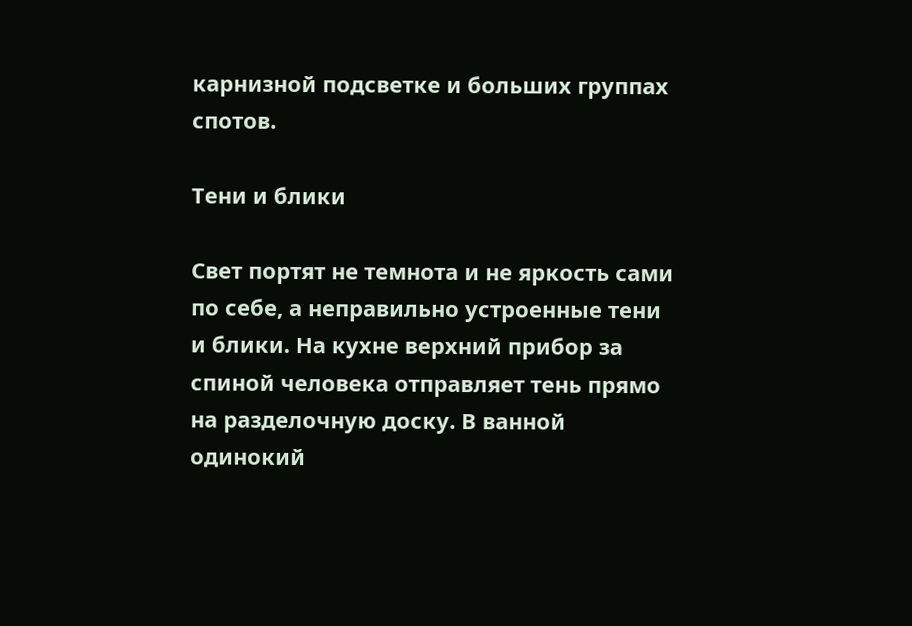карнизной подсветке и больших группах спотов.

Тени и блики

Свет портят не темнота и не яркость сами по себе, а неправильно устроенные тени и блики. На кухне верхний прибор за спиной человека отправляет тень прямо на разделочную доску. В ванной одинокий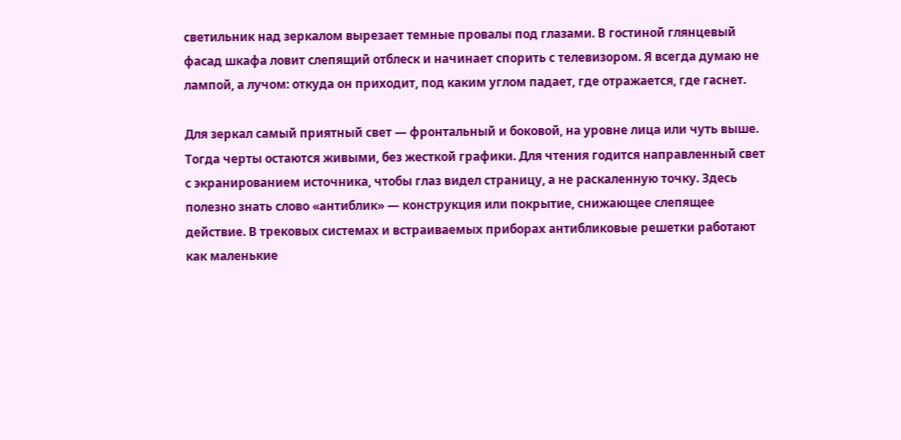светильник над зеркалом вырезает темные провалы под глазами. В гостиной глянцевый фасад шкафа ловит слепящий отблеск и начинает спорить с телевизором. Я всегда думаю не лампой, а лучом: откуда он приходит, под каким углом падает, где отражается, где гаснет.

Для зеркал самый приятный свет — фронтальный и боковой, на уровне лица или чуть выше. Тогда черты остаются живыми, без жесткой графики. Для чтения годится направленный свет с экранированием источника, чтобы глаз видел страницу, а не раскаленную точку. Здесь полезно знать слово «антиблик» — конструкция или покрытие, снижающее слепящее действие. В трековых системах и встраиваемых приборах антибликовые решетки работают как маленькие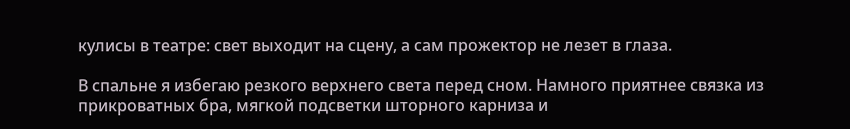кулисы в театре: свет выходит на сцену, а сам прожектор не лезет в глаза.

В спальне я избегаю резкого верхнего света перед сном. Намного приятнее связка из прикроватных бра, мягкой подсветки шторного карниза и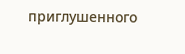приглушенного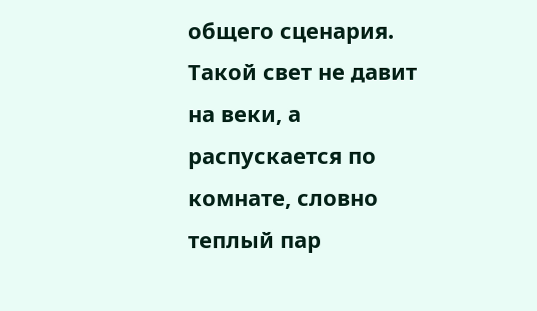общего сценария. Такой свет не давит на веки, а распускается по комнате, словно теплый пар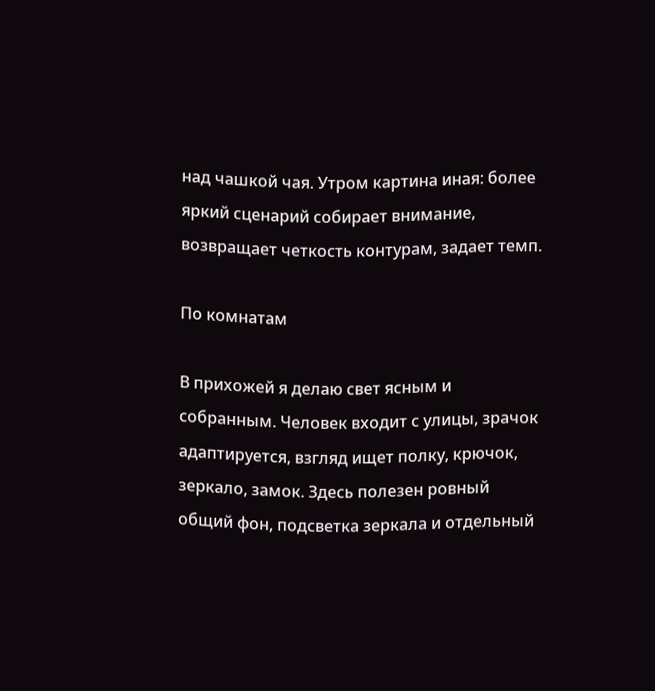над чашкой чая. Утром картина иная: более яркий сценарий собирает внимание, возвращает четкость контурам, задает темп.

По комнатам

В прихожей я делаю свет ясным и собранным. Человек входит с улицы, зрачок адаптируется, взгляд ищет полку, крючок, зеркало, замок. Здесь полезен ровный общий фон, подсветка зеркала и отдельный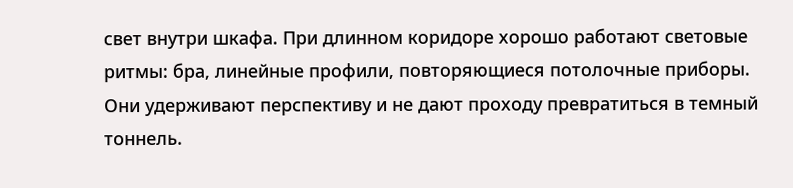свет внутри шкафа. При длинном коридоре хорошо работают световые ритмы: бра, линейные профили, повторяющиеся потолочные приборы. Они удерживают перспективу и не дают проходу превратиться в темный тоннель.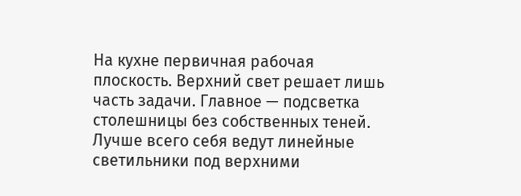На кухне первичная рабочая плоскость. Верхний свет решает лишь часть задачи. Главное — подсветка столешницы без собственных теней. Лучше всего себя ведут линейные светильники под верхними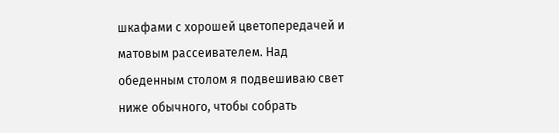шкафами с хорошей цветопередачей и матовым рассеивателем. Над обеденным столом я подвешиваю свет ниже обычного, чтобы собрать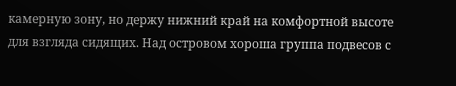камерную зону, но держу нижний край на комфортной высоте для взгляда сидящих. Над островом хороша группа подвесов с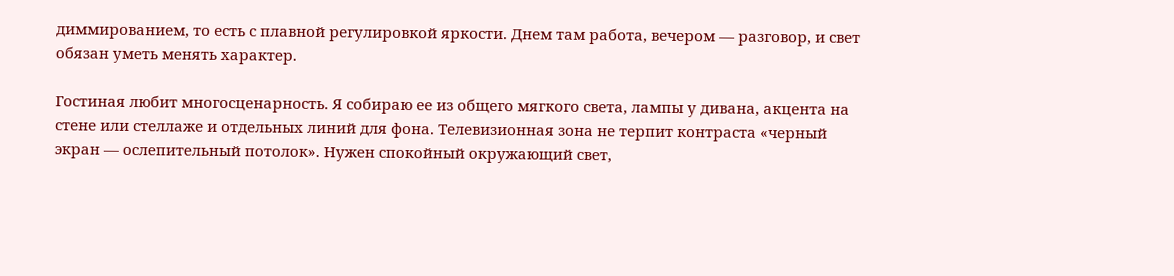диммированием, то есть с плавной регулировкой яркости. Днем там работа, вечером — разговор, и свет обязан уметь менять характер.

Гостиная любит многосценарность. Я собираю ее из общего мягкого света, лампы у дивана, акцента на стене или стеллаже и отдельных линий для фона. Телевизионная зона не терпит контраста «черный экран — ослепительный потолок». Нужен спокойный окружающий свет,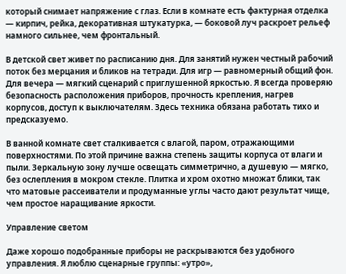который снимает напряжение с глаз. Если в комнате есть фактурная отделка — кирпич, рейка, декоративная штукатурка, — боковой луч раскроет рельеф намного сильнее, чем фронтальный.

В детской свет живет по расписанию дня. Для занятий нужен честный рабочий поток без мерцания и бликов на тетради. Для игр — равномерный общий фон. Для вечера — мягкий сценарий с приглушенной яркостью. Я всегда проверяю безопасность расположения приборов, прочность крепления, нагрев корпусов, доступ к выключателям. Здесь техника обязана работать тихо и предсказуемо.

В ванной комнате свет сталкивается с влагой, паром, отражающими поверхностями. По этой причине важна степень защиты корпуса от влаги и пыли. Зеркальную зону лучше освещать симметрично, а душевую — мягко, без ослепления в мокром стекле. Плитка и хром охотно множат блики, так что матовые рассеиватели и продуманные углы часто дают результат чище, чем простое наращивание яркости.

Управление светом

Даже хорошо подобранные приборы не раскрываются без удобного управления. Я люблю сценарные группы: «утро»,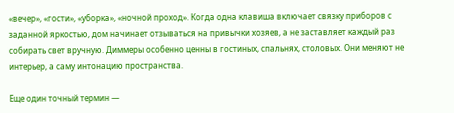«вечер», «гости», «уборка», «ночной проход». Когда одна клавиша включает связку приборов с заданной яркостью, дом начинает отзываться на привычки хозяев, а не заставляет каждый раз собирать свет вручную. Диммеры особенно ценны в гостиных, спальнях, столовых. Они меняют не интерьер, а саму интонацию пространства.

Еще один точный термин —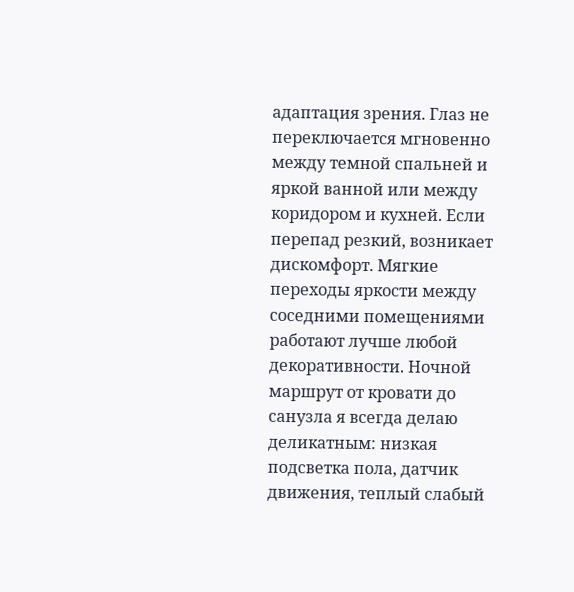адаптация зрения. Глаз не переключается мгновенно между темной спальней и яркой ванной или между коридором и кухней. Если перепад резкий, возникает дискомфорт. Мягкие переходы яркости между соседними помещениями работают лучше любой декоративности. Ночной маршрут от кровати до санузла я всегда делаю деликатным: низкая подсветка пола, датчик движения, теплый слабый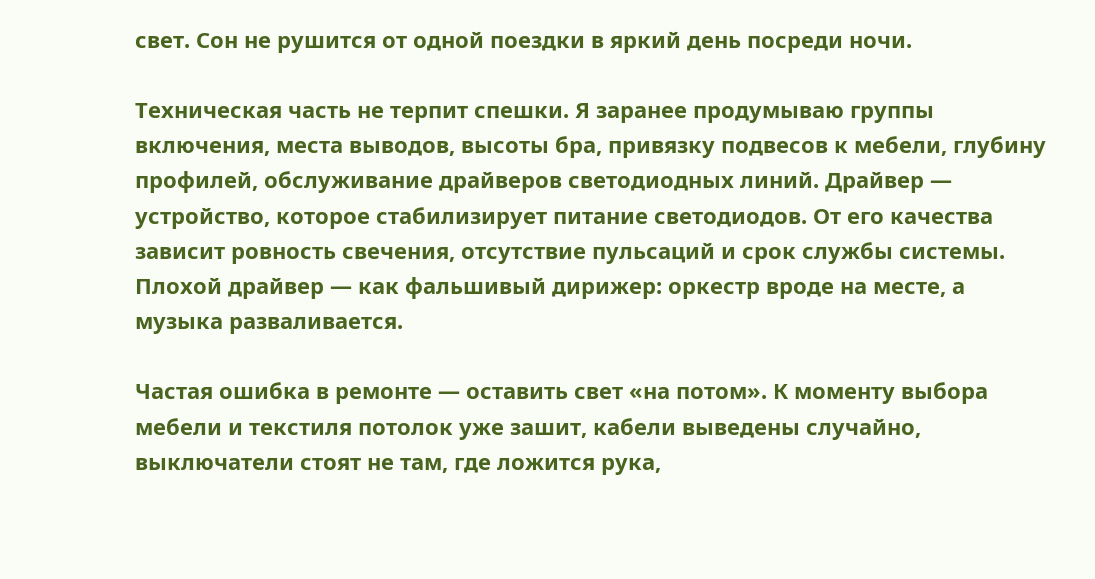свет. Сон не рушится от одной поездки в яркий день посреди ночи.

Техническая часть не терпит спешки. Я заранее продумываю группы включения, места выводов, высоты бра, привязку подвесов к мебели, глубину профилей, обслуживание драйверов светодиодных линий. Драйвер — устройство, которое стабилизирует питание светодиодов. От его качества зависит ровность свечения, отсутствие пульсаций и срок службы системы. Плохой драйвер — как фальшивый дирижер: оркестр вроде на месте, а музыка разваливается.

Частая ошибка в ремонте — оставить свет «на потом». К моменту выбора мебели и текстиля потолок уже зашит, кабели выведены случайно, выключатели стоят не там, где ложится рука,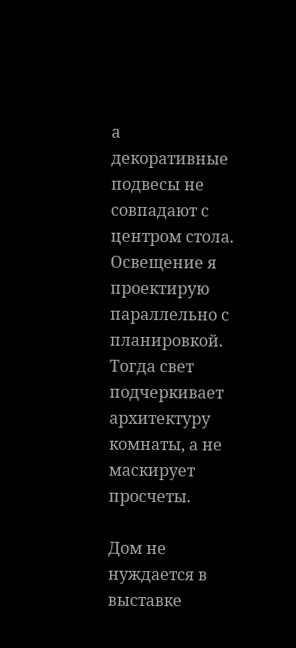а декоративные подвесы не совпадают с центром стола. Освещение я проектирую параллельно с планировкой. Тогда свет подчеркивает архитектуру комнаты, а не маскирует просчеты.

Дом не нуждается в выставке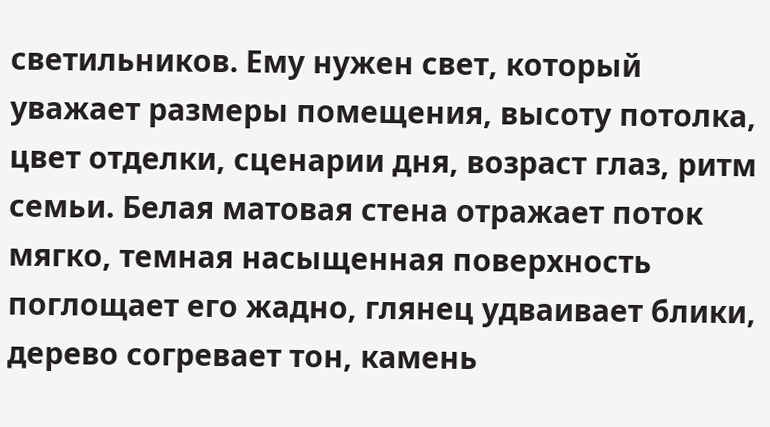светильников. Ему нужен свет, который уважает размеры помещения, высоту потолка, цвет отделки, сценарии дня, возраст глаз, ритм семьи. Белая матовая стена отражает поток мягко, темная насыщенная поверхность поглощает его жадно, глянец удваивает блики, дерево согревает тон, камень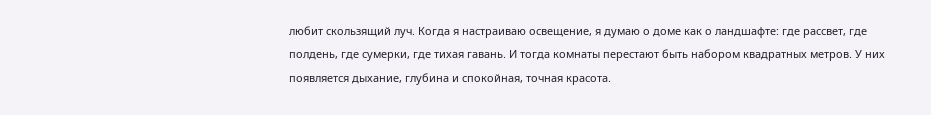любит скользящий луч. Когда я настраиваю освещение, я думаю о доме как о ландшафте: где рассвет, где полдень, где сумерки, где тихая гавань. И тогда комнаты перестают быть набором квадратных метров. У них появляется дыхание, глубина и спокойная, точная красота.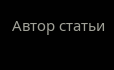Автор статьи